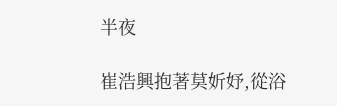半夜

崔浩興抱著莫妡妤,從浴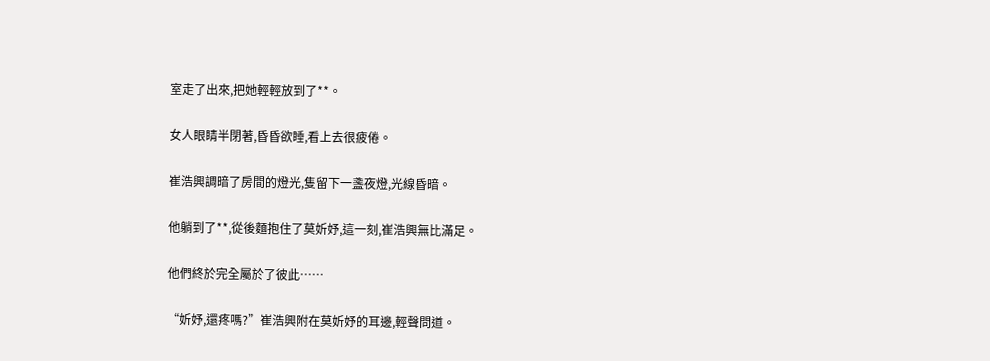室走了出來,把她輕輕放到了**。

女人眼睛半閉著,昏昏欲睡,看上去很疲倦。

崔浩興調暗了房間的燈光,隻留下一盞夜燈,光線昏暗。

他躺到了**,從後麵抱住了莫妡妤,這一刻,崔浩興無比滿足。

他們終於完全屬於了彼此……

“妡妤,還疼嗎?”崔浩興附在莫妡妤的耳邊,輕聲問道。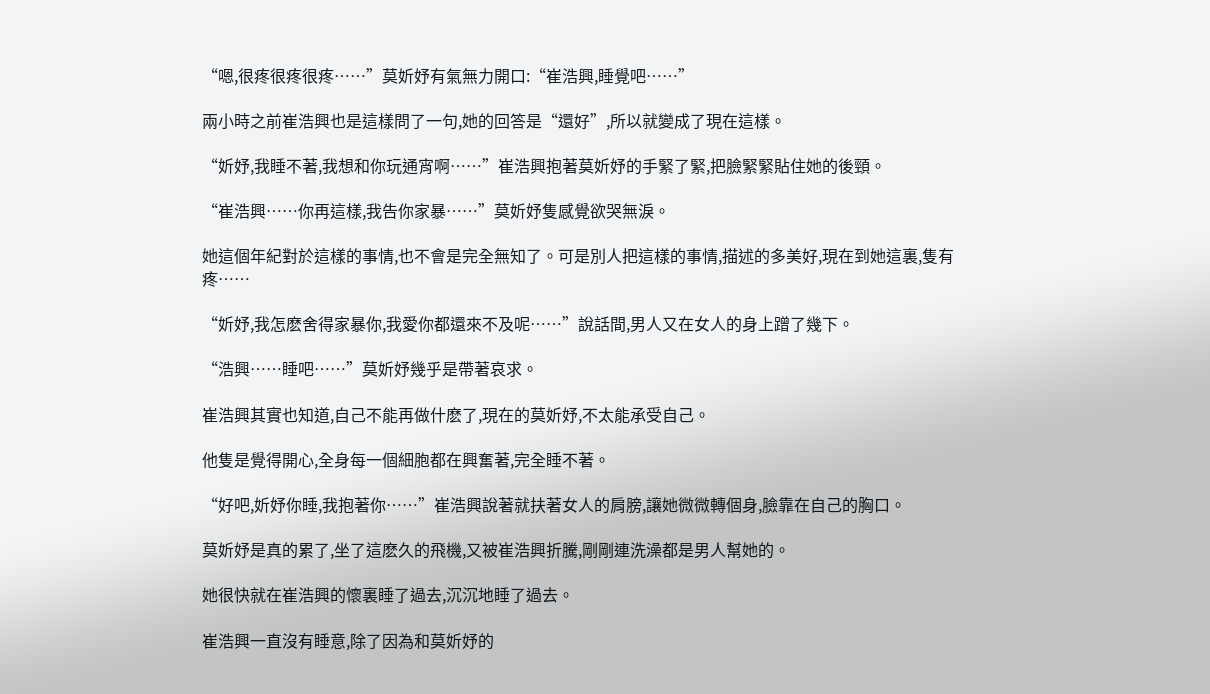“嗯,很疼很疼很疼……”莫妡妤有氣無力開口:“崔浩興,睡覺吧……”

兩小時之前崔浩興也是這樣問了一句,她的回答是“還好”,所以就變成了現在這樣。

“妡妤,我睡不著,我想和你玩通宵啊……”崔浩興抱著莫妡妤的手緊了緊,把臉緊緊貼住她的後頸。

“崔浩興……你再這樣,我告你家暴……”莫妡妤隻感覺欲哭無淚。

她這個年紀對於這樣的事情,也不會是完全無知了。可是別人把這樣的事情,描述的多美好,現在到她這裏,隻有疼……

“妡妤,我怎麽舍得家暴你,我愛你都還來不及呢……”說話間,男人又在女人的身上蹭了幾下。

“浩興……睡吧……”莫妡妤幾乎是帶著哀求。

崔浩興其實也知道,自己不能再做什麽了,現在的莫妡妤,不太能承受自己。

他隻是覺得開心,全身每一個細胞都在興奮著,完全睡不著。

“好吧,妡妤你睡,我抱著你……”崔浩興說著就扶著女人的肩膀,讓她微微轉個身,臉靠在自己的胸口。

莫妡妤是真的累了,坐了這麽久的飛機,又被崔浩興折騰,剛剛連洗澡都是男人幫她的。

她很快就在崔浩興的懷裏睡了過去,沉沉地睡了過去。

崔浩興一直沒有睡意,除了因為和莫妡妤的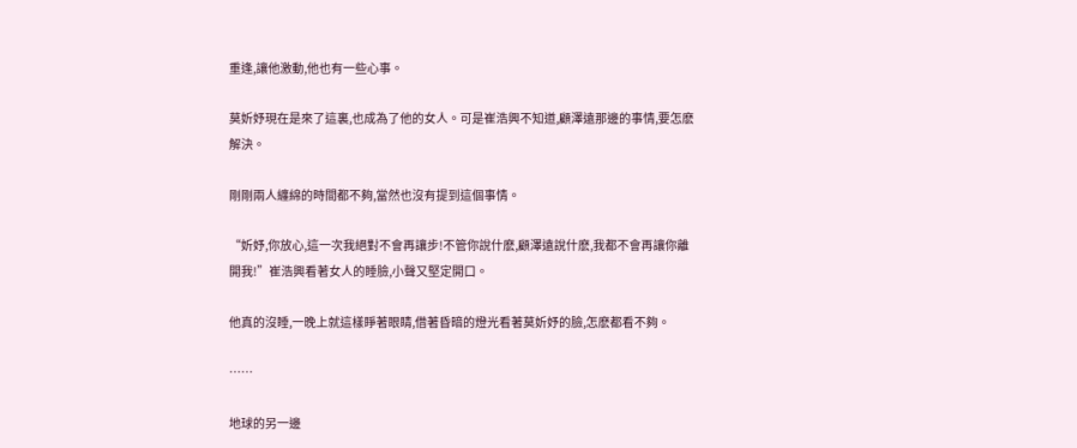重逢,讓他激動,他也有一些心事。

莫妡妤現在是來了這裏,也成為了他的女人。可是崔浩興不知道,顧澤遠那邊的事情,要怎麽解決。

剛剛兩人纏綿的時間都不夠,當然也沒有提到這個事情。

“妡妤,你放心,這一次我絕對不會再讓步!不管你說什麽,顧澤遠說什麽,我都不會再讓你離開我!”崔浩興看著女人的睡臉,小聲又堅定開口。

他真的沒睡,一晚上就這樣睜著眼睛,借著昏暗的燈光看著莫妡妤的臉,怎麽都看不夠。

……

地球的另一邊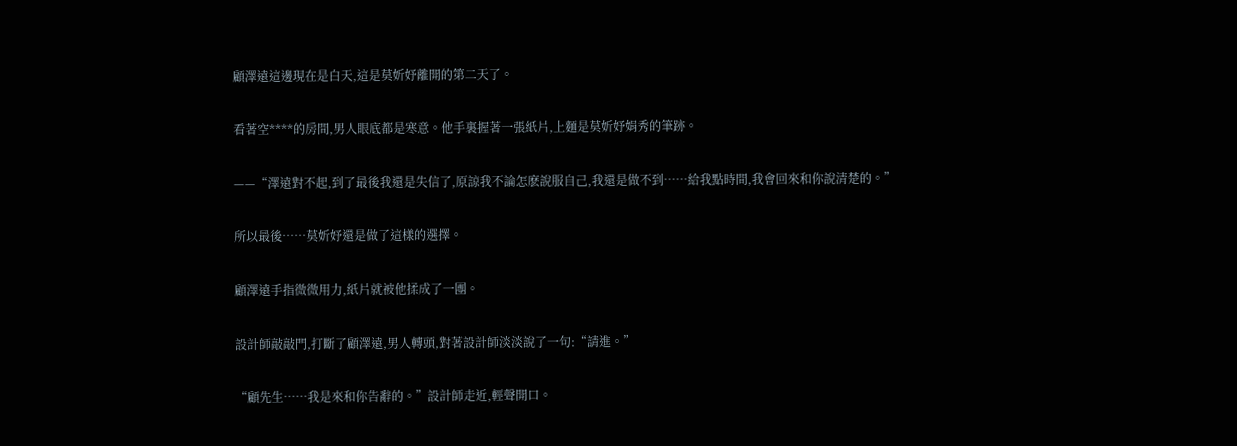顧澤遠這邊現在是白天,這是莫妡妤離開的第二天了。

看著空****的房間,男人眼底都是寒意。他手裏握著一張紙片,上麵是莫妡妤娟秀的筆跡。

——“澤遠對不起,到了最後我還是失信了,原諒我不論怎麽說服自己,我還是做不到……給我點時間,我會回來和你說清楚的。”

所以最後……莫妡妤還是做了這樣的選擇。

顧澤遠手指微微用力,紙片就被他揉成了一團。

設計師敲敲門,打斷了顧澤遠,男人轉頭,對著設計師淡淡說了一句:“請進。”

“顧先生……我是來和你告辭的。”設計師走近,輕聲開口。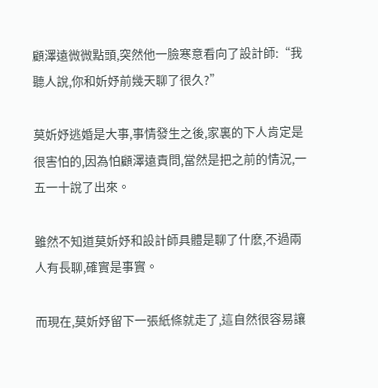顧澤遠微微點頭,突然他一臉寒意看向了設計師:“我聽人說,你和妡妤前幾天聊了很久?”

莫妡妤逃婚是大事,事情發生之後,家裏的下人肯定是很害怕的,因為怕顧澤遠責問,當然是把之前的情況,一五一十說了出來。

雖然不知道莫妡妤和設計師具體是聊了什麽,不過兩人有長聊,確實是事實。

而現在,莫妡妤留下一張紙條就走了,這自然很容易讓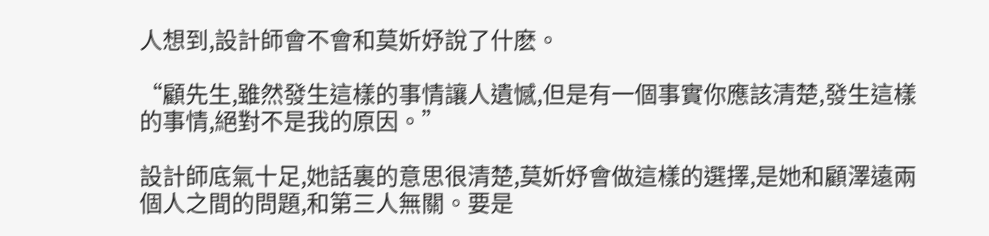人想到,設計師會不會和莫妡妤說了什麽。

“顧先生,雖然發生這樣的事情讓人遺憾,但是有一個事實你應該清楚,發生這樣的事情,絕對不是我的原因。”

設計師底氣十足,她話裏的意思很清楚,莫妡妤會做這樣的選擇,是她和顧澤遠兩個人之間的問題,和第三人無關。要是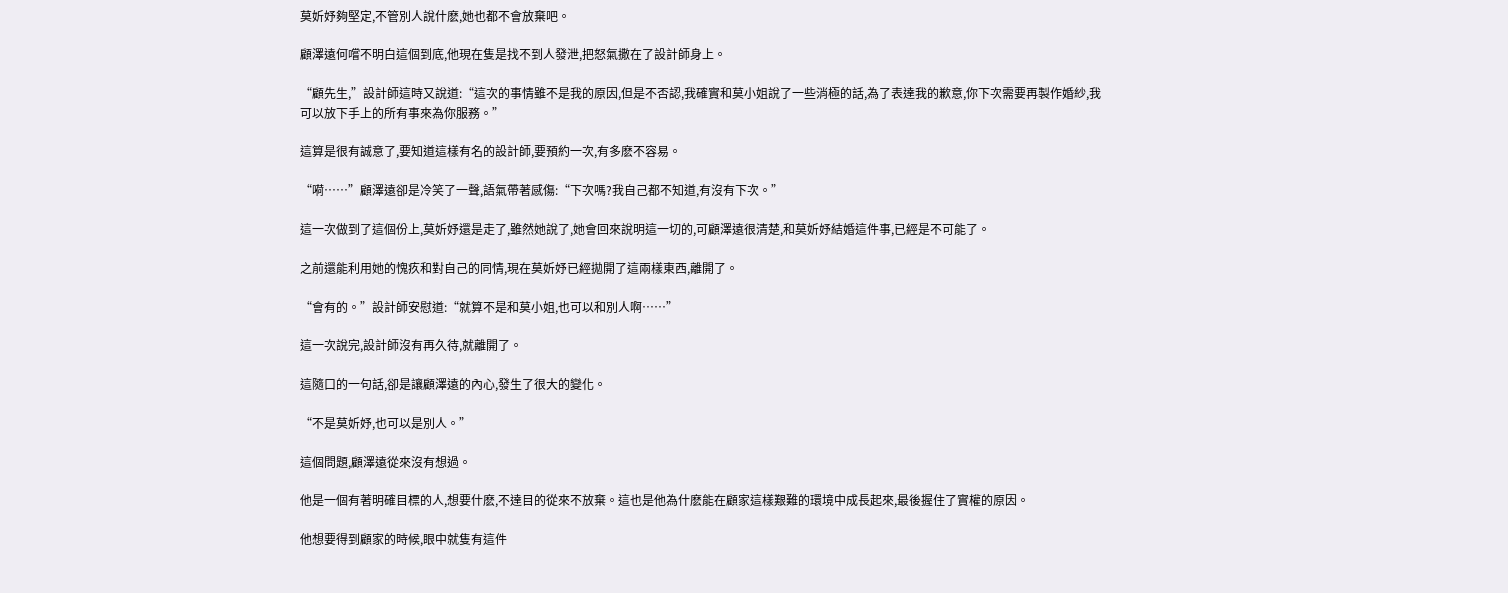莫妡妤夠堅定,不管別人說什麽,她也都不會放棄吧。

顧澤遠何嚐不明白這個到底,他現在隻是找不到人發泄,把怒氣撒在了設計師身上。

“顧先生,”設計師這時又說道:“這次的事情雖不是我的原因,但是不否認,我確實和莫小姐說了一些消極的話,為了表達我的歉意,你下次需要再製作婚紗,我可以放下手上的所有事來為你服務。”

這算是很有誠意了,要知道這樣有名的設計師,要預約一次,有多麽不容易。

“嗬……”顧澤遠卻是冷笑了一聲,語氣帶著感傷:“下次嗎?我自己都不知道,有沒有下次。”

這一次做到了這個份上,莫妡妤還是走了,雖然她說了,她會回來說明這一切的,可顧澤遠很清楚,和莫妡妤結婚這件事,已經是不可能了。

之前還能利用她的愧疚和對自己的同情,現在莫妡妤已經拋開了這兩樣東西,離開了。

“會有的。”設計師安慰道:“就算不是和莫小姐,也可以和別人啊……”

這一次說完,設計師沒有再久待,就離開了。

這隨口的一句話,卻是讓顧澤遠的內心,發生了很大的變化。

“不是莫妡妤,也可以是別人。”

這個問題,顧澤遠從來沒有想過。

他是一個有著明確目標的人,想要什麽,不達目的從來不放棄。這也是他為什麽能在顧家這樣艱難的環境中成長起來,最後握住了實權的原因。

他想要得到顧家的時候,眼中就隻有這件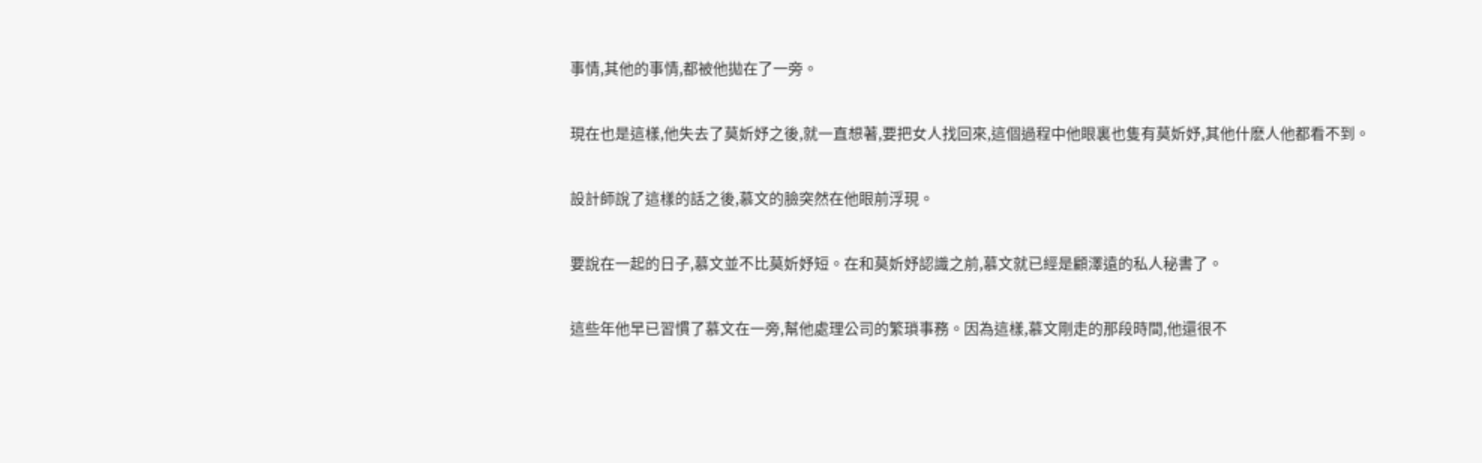事情,其他的事情,都被他拋在了一旁。

現在也是這樣,他失去了莫妡妤之後,就一直想著,要把女人找回來,這個過程中他眼裏也隻有莫妡妤,其他什麽人他都看不到。

設計師說了這樣的話之後,慕文的臉突然在他眼前浮現。

要說在一起的日子,慕文並不比莫妡妤短。在和莫妡妤認識之前,慕文就已經是顧澤遠的私人秘書了。

這些年他早已習慣了慕文在一旁,幫他處理公司的繁瑣事務。因為這樣,慕文剛走的那段時間,他還很不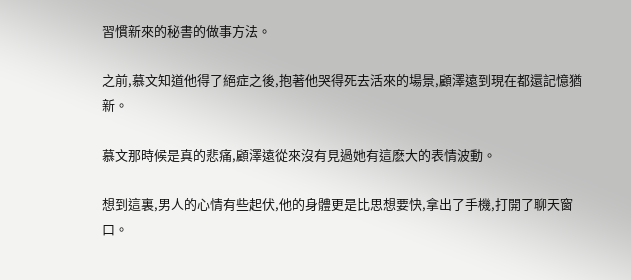習慣新來的秘書的做事方法。

之前,慕文知道他得了絕症之後,抱著他哭得死去活來的場景,顧澤遠到現在都還記憶猶新。

慕文那時候是真的悲痛,顧澤遠從來沒有見過她有這麽大的表情波動。

想到這裏,男人的心情有些起伏,他的身體更是比思想要快,拿出了手機,打開了聊天窗口。